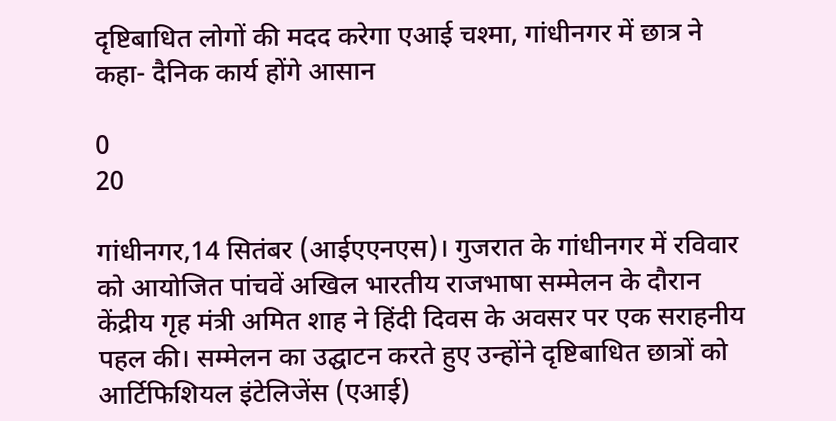दृष्टिबाधित लोगों की मदद करेगा एआई चश्मा, गांधीनगर में छात्र ने कहा- दैनिक कार्य होंगे आसान

0
20

गांधीनगर,14 सितंबर (आईएएनएस)। गुजरात के गांधीनगर में रविवार को आयोजित पांचवें अखिल भारतीय राजभाषा सम्मेलन के दौरान केंद्रीय गृह मंत्री अमित शाह ने हिंदी दिवस के अवसर पर एक सराहनीय पहल की। सम्मेलन का उद्घाटन करते हुए उन्होंने दृष्टिबाधित छात्रों को आर्टिफिशियल इंटेलिजेंस (एआई)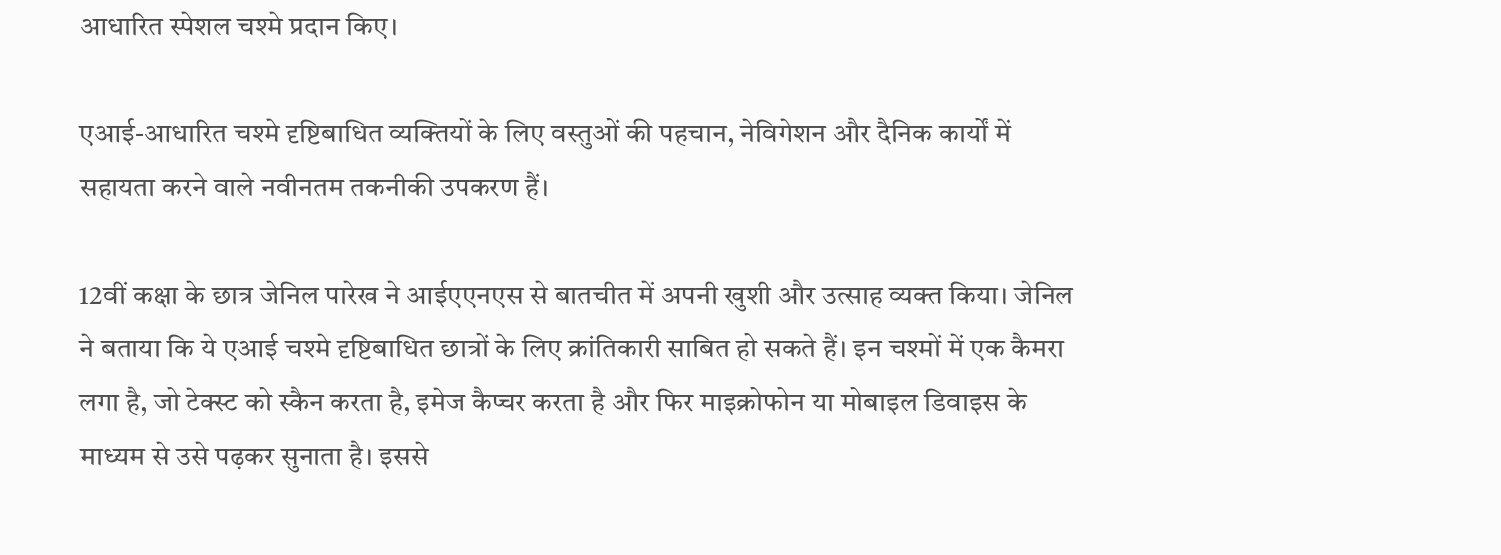आधारित स्पेशल चश्मे प्रदान किए।

एआई-आधारित चश्मे दृष्टिबाधित व्यक्तियों के लिए वस्तुओं की पहचान, नेविगेशन और दैनिक कार्यों में सहायता करने वाले नवीनतम तकनीकी उपकरण हैं।

12वीं कक्षा के छात्र जेनिल पारेख ने आईएएनएस से बातचीत में अपनी खुशी और उत्साह व्यक्त किया। जेनिल ने बताया कि ये एआई चश्मे दृष्टिबाधित छात्रों के लिए क्रांतिकारी साबित हो सकते हैं। इन चश्मों में एक कैमरा लगा है, जो टेक्स्ट को स्कैन करता है, इमेज कैप्चर करता है और फिर माइक्रोफोन या मोबाइल डिवाइस के माध्यम से उसे पढ़कर सुनाता है। इससे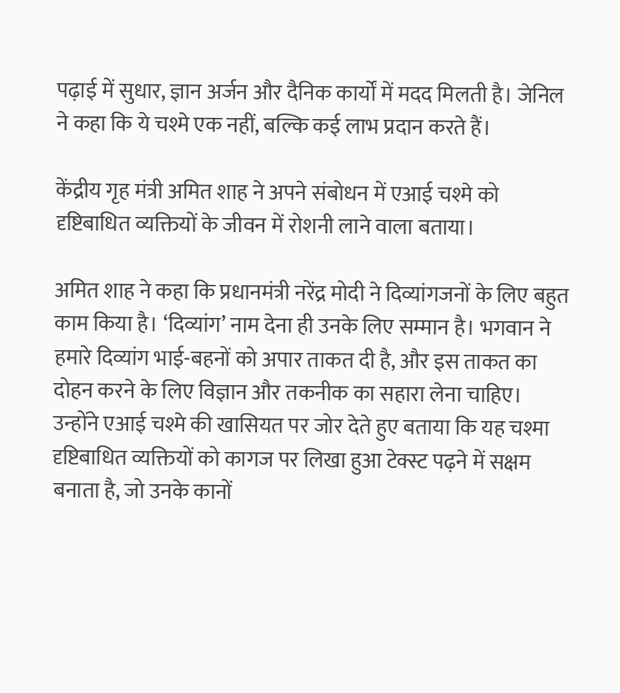पढ़ाई में सुधार, ज्ञान अर्जन और दैनिक कार्यों में मदद मिलती है। जेनिल ने कहा कि ये चश्मे एक नहीं, बल्कि कई लाभ प्रदान करते हैं।

केंद्रीय गृह मंत्री अमित शाह ने अपने संबोधन में एआई चश्मे को दृष्टिबाधित व्यक्तियों के जीवन में रोशनी लाने वाला बताया।

अमित शाह ने कहा कि प्रधानमंत्री नरेंद्र मोदी ने दिव्यांगजनों के लिए बहुत काम किया है। ‘दिव्यांग’ नाम देना ही उनके लिए सम्मान है। भगवान ने हमारे दिव्यांग भाई-बहनों को अपार ताकत दी है, और इस ताकत का दोहन करने के लिए विज्ञान और तकनीक का सहारा लेना चाहिए। उन्होंने एआई चश्मे की खासियत पर जोर देते हुए बताया कि यह चश्मा दृष्टिबाधित व्यक्तियों को कागज पर लिखा हुआ टेक्स्ट पढ़ने में सक्षम बनाता है, जो उनके कानों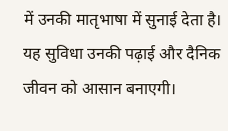में उनकी मातृभाषा में सुनाई देता है। यह सुविधा उनकी पढ़ाई और दैनिक जीवन को आसान बनाएगी।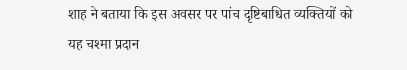शाह ने बताया कि इस अवसर पर पांच दृष्टिबाधित व्यक्तियों को यह चश्मा प्रदान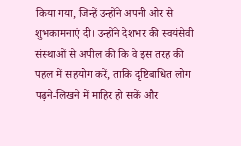किया गया, जिन्हें उन्होंने अपनी ओर से शुभकामनाएं दी। उन्होंने देशभर की स्वयंसेवी संस्थाओं से अपील की कि वे इस तरह की पहल में सहयोग करें, ताकि दृष्टिबाधित लोग पढ़ने-लिखने में माहिर हो सकें और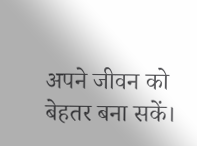अपने जीवन को बेहतर बना सकें।